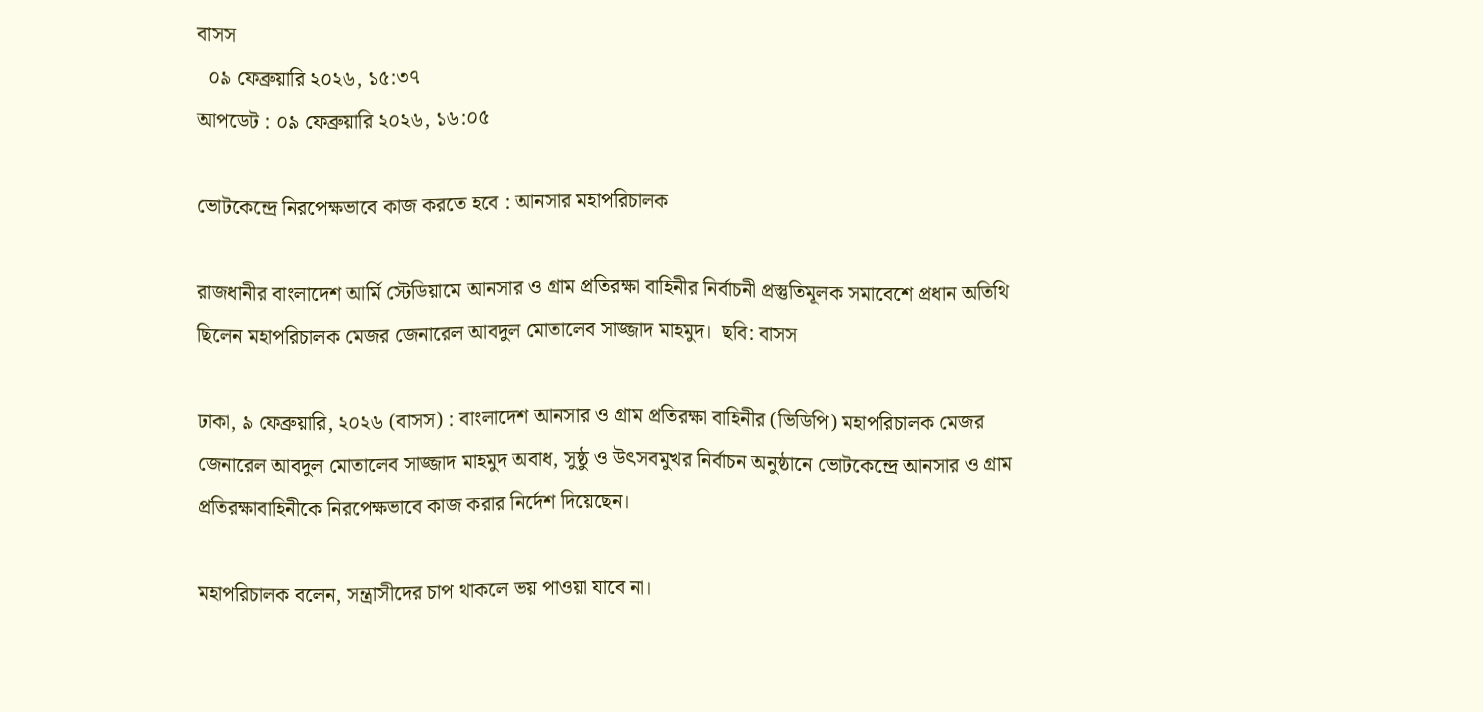বাসস
  ০৯ ফেব্রুয়ারি ২০২৬, ১৫:৩৭
আপডেট : ০৯ ফেব্রুয়ারি ২০২৬, ১৬:০৫

ভোটকেন্দ্রে নিরপেক্ষভাবে কাজ করতে হবে : আনসার মহাপরিচালক

রাজধানীর বাংলাদেশ আর্মি স্টেডিয়ামে আনসার ও গ্রাম প্রতিরক্ষা বাহিনীর নির্বাচনী প্রস্তুতিমূলক সমাবেশে প্রধান অতিথি ছিলেন মহাপরিচালক মেজর জেনারেল আবদুল মোতালেব সাজ্জাদ মাহমুদ।  ছবি: বাসস

ঢাকা, ৯ ফেব্রুয়ারি, ২০২৬ (বাসস) : বাংলাদেশ আনসার ও গ্রাম প্রতিরক্ষা বাহিনীর (ভিডিপি) মহাপরিচালক মেজর জেনারেল আবদুল মোতালেব সাজ্জাদ মাহমুদ অবাধ, সুষ্ঠু ও উৎসবমুখর নির্বাচন অনুষ্ঠানে ভোটকেন্দ্রে আনসার ও গ্রাম প্রতিরক্ষাবাহিনীকে নিরপেক্ষভাবে কাজ করার নির্দেশ দিয়েছেন।

মহাপরিচালক বলেন, সন্ত্রাসীদের চাপ থাকলে ভয় পাওয়া যাবে না।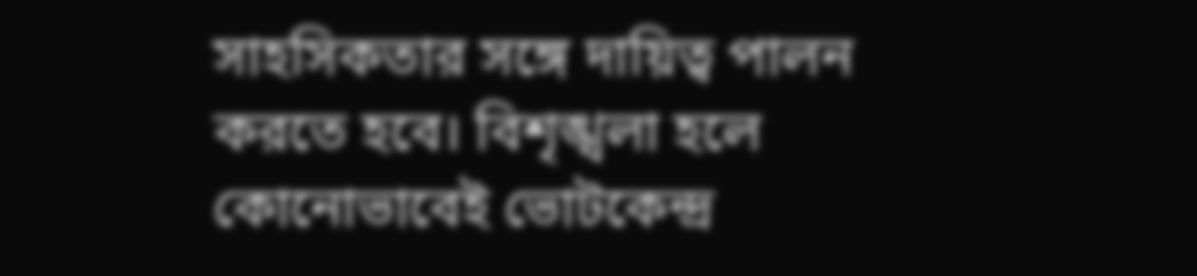সাহসিকতার সঙ্গে দায়িত্ব পালন করতে হবে। বিশৃঙ্খলা হলে কোনোভাবেই ভোটকেন্দ্র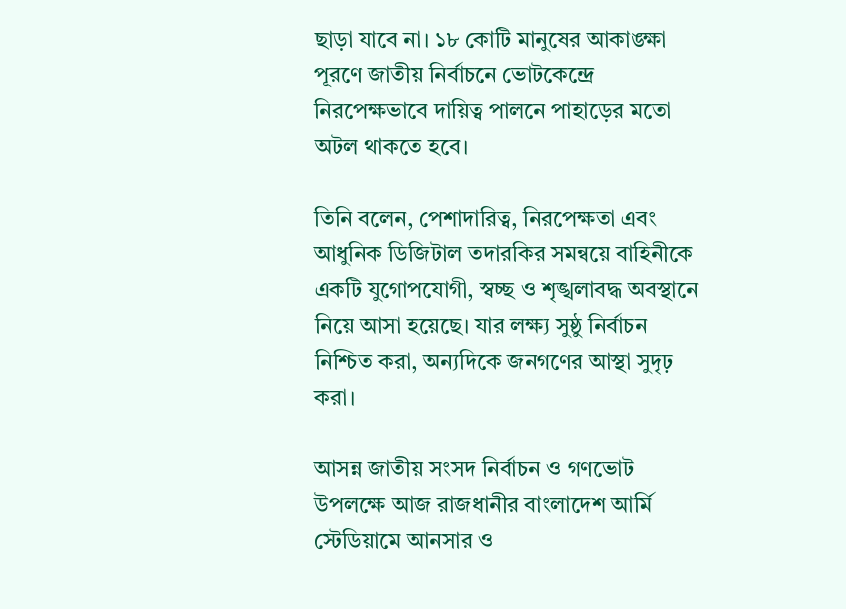ছাড়া যাবে না। ১৮ কোটি মানুষের আকাঙ্ক্ষা পূরণে জাতীয় নির্বাচনে ভোটকেন্দ্রে নিরপেক্ষভাবে দায়িত্ব পালনে পাহাড়ের মতো অটল থাকতে হবে।

তিনি বলেন, পেশাদারিত্ব, নিরপেক্ষতা এবং আধুনিক ডিজিটাল তদারকির সমন্বয়ে বাহিনীকে একটি যুগোপযোগী, স্বচ্ছ ও শৃঙ্খলাবদ্ধ অবস্থানে নিয়ে আসা হয়েছে। যার লক্ষ্য সুষ্ঠু নির্বাচন নিশ্চিত করা, অন্যদিকে জনগণের আস্থা সুদৃঢ় করা।

আসন্ন জাতীয় সংসদ নির্বাচন ও গণভোট উপলক্ষে আজ রাজধানীর বাংলাদেশ আর্মি স্টেডিয়ামে আনসার ও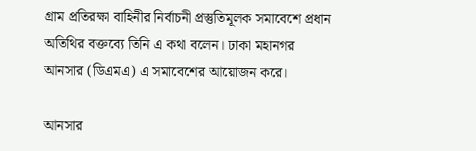গ্রাম প্রতিরক্ষা বাহিনীর নির্বাচনী প্রস্তুতিমূলক সমাবেশে প্রধান অতিথির বক্তব্যে তিনি এ কথা বলেন। ঢাকা মহানগর আনসার (ডিএমএ) এ সমাবেশের আয়োজন করে।

আনসার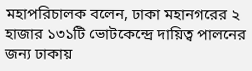মহাপরিচালক বলেন, ঢাকা মহানগরের ২ হাজার ১৩১টি ভোটকেন্দ্রে দায়িত্ব পালনের জন্য ঢাকায়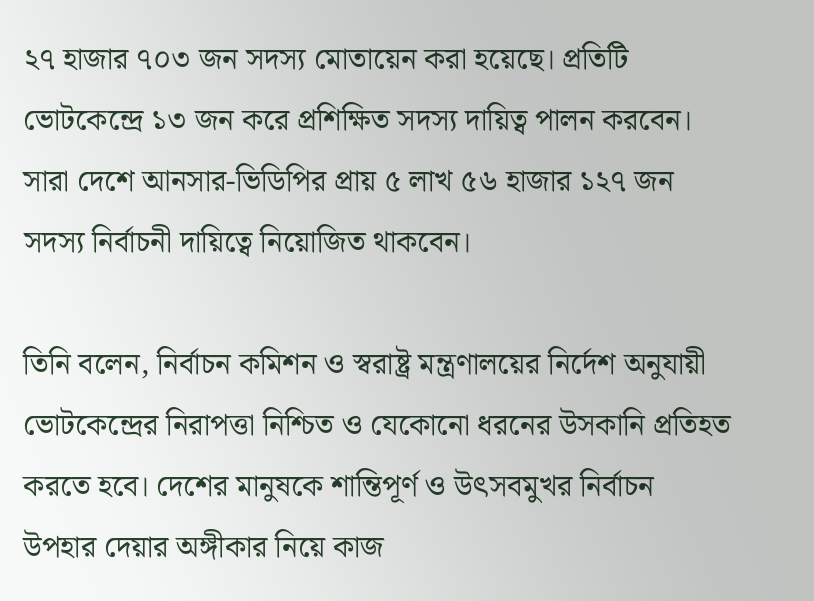২৭ হাজার ৭০৩ জন সদস্য মোতায়েন করা হয়েছে। প্রতিটি ভোটকেন্দ্রে ১৩ জন করে প্রশিক্ষিত সদস্য দায়িত্ব পালন করবেন। সারা দেশে আনসার-ভিডিপির প্রায় ৫ লাখ ৫৬ হাজার ১২৭ জন সদস্য নির্বাচনী দায়িত্বে নিয়োজিত থাকবেন।

তিনি বলেন, নির্বাচন কমিশন ও স্বরাষ্ট্র মন্ত্রণালয়ের নির্দেশ অনুযায়ী ভোটকেন্দ্রের নিরাপত্তা নিশ্চিত ও যেকোনো ধরনের উসকানি প্রতিহত করতে হবে। দেশের মানুষকে শান্তিপূর্ণ ও উৎসবমুখর নির্বাচন উপহার দেয়ার অঙ্গীকার নিয়ে কাজ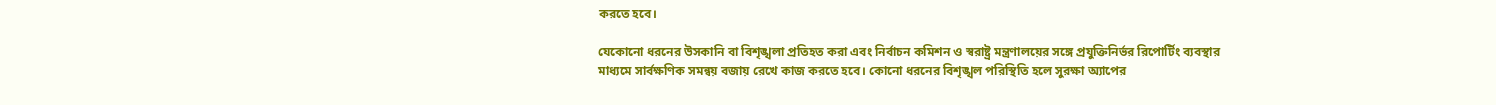করতে হবে।

যেকোনো ধরনের উসকানি বা বিশৃঙ্খলা প্রতিহত করা এবং নির্বাচন কমিশন ও স্বরাষ্ট্র মন্ত্রণালয়ের সঙ্গে প্রযুক্তিনির্ভর রিপোর্টিং ব্যবস্থার মাধ্যমে সার্বক্ষণিক সমন্বয় বজায় রেখে কাজ করতে হবে। কোনো ধরনের বিশৃঙ্খল পরিস্থিতি হলে সুরক্ষা অ্যাপের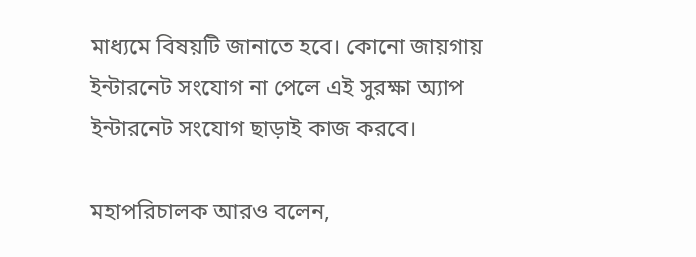মাধ্যমে বিষয়টি জানাতে হবে। কোনো জায়গায় ইন্টারনেট সংযোগ না পেলে এই সুরক্ষা অ্যাপ ইন্টারনেট সংযোগ ছাড়াই কাজ করবে।

মহাপরিচালক আরও বলেন,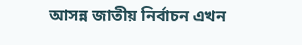আসন্ন জাতীয় নির্বাচন এখন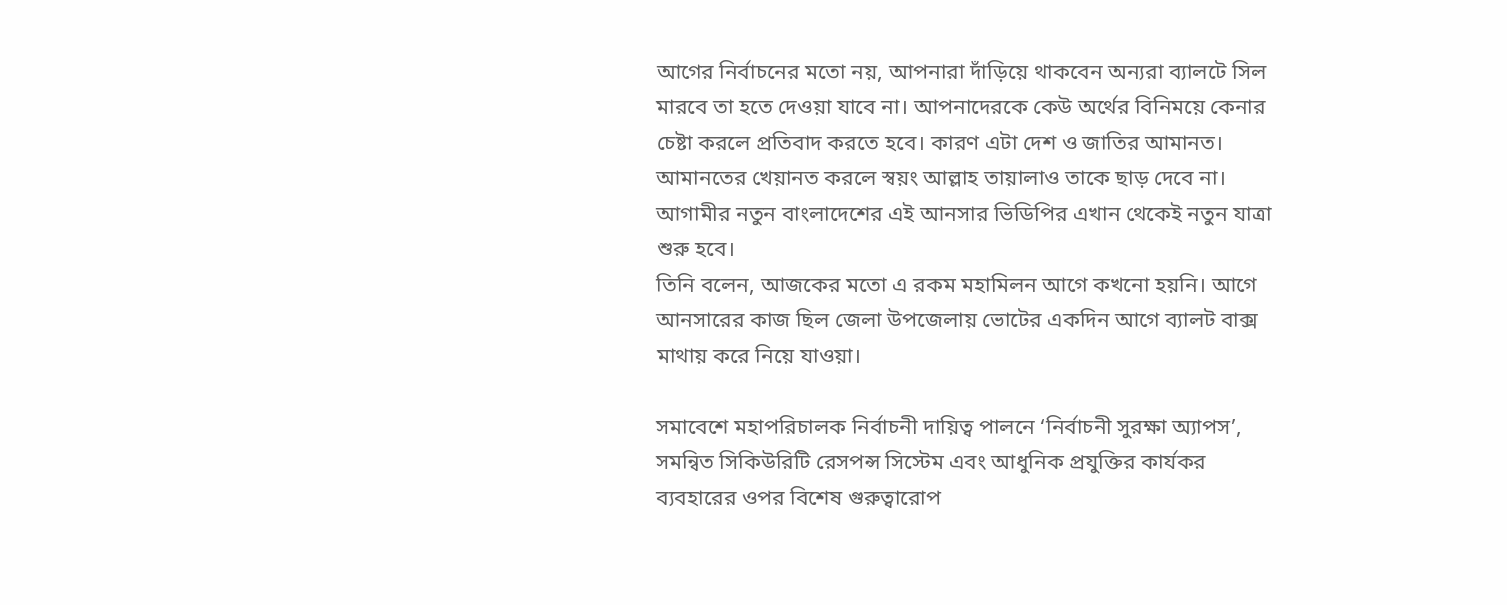আগের নির্বাচনের মতো নয়, আপনারা দাঁড়িয়ে থাকবেন অন্যরা ব্যালটে সিল মারবে তা হতে দেওয়া যাবে না। আপনাদেরকে কেউ অর্থের বিনিময়ে কেনার চেষ্টা করলে প্রতিবাদ করতে হবে। কারণ এটা দেশ ও জাতির আমানত। আমানতের খেয়ানত করলে স্বয়ং আল্লাহ তায়ালাও তাকে ছাড় দেবে না। আগামীর নতুন বাংলাদেশের এই আনসার ভিডিপির এখান থেকেই নতুন যাত্রা শুরু হবে।
তিনি বলেন, আজকের মতো এ রকম মহামিলন আগে কখনো হয়নি। আগে আনসারের কাজ ছিল জেলা উপজেলায় ভোটের একদিন আগে ব্যালট বাক্স মাথায় করে নিয়ে যাওয়া।

সমাবেশে মহাপরিচালক নির্বাচনী দায়িত্ব পালনে ‘নির্বাচনী সুরক্ষা অ্যাপস’, সমন্বিত সিকিউরিটি রেসপন্স সিস্টেম এবং আধুনিক প্রযুক্তির কার্যকর ব্যবহারের ওপর বিশেষ গুরুত্বারোপ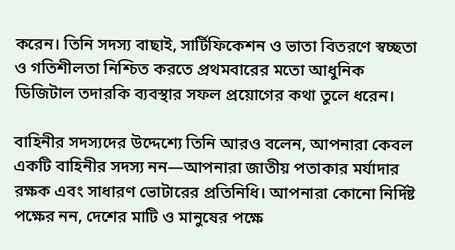করেন। তিনি সদস্য বাছাই, সার্টিফিকেশন ও ভাতা বিতরণে স্বচ্ছতা ও গতিশীলতা নিশ্চিত করতে প্রথমবারের মতো আধুনিক ডিজিটাল তদারকি ব্যবস্থার সফল প্রয়োগের কথা তুলে ধরেন।

বাহিনীর সদস্যদের উদ্দেশ্যে তিনি আরও বলেন, আপনারা কেবল একটি বাহিনীর সদস্য নন—আপনারা জাতীয় পতাকার মর্যাদার রক্ষক এবং সাধারণ ভোটারের প্রতিনিধি। আপনারা কোনো নির্দিষ্ট পক্ষের নন, দেশের মাটি ও মানুষের পক্ষে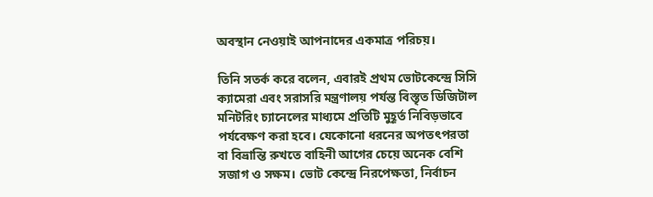অবস্থান নেওয়াই আপনাদের একমাত্র পরিচয়।

তিনি সতর্ক করে বলেন, এবারই প্রথম ভোটকেন্দ্রে সিসি ক্যামেরা এবং সরাসরি মন্ত্রণালয় পর্যন্ত বিস্তৃত ডিজিটাল মনিটরিং চ্যানেলের মাধ্যমে প্রতিটি মুহূর্ত নিবিড়ভাবে পর্যবেক্ষণ করা হবে। যেকোনো ধরনের অপতৎপরতা বা বিভ্রান্তি রুখতে বাহিনী আগের চেয়ে অনেক বেশি সজাগ ও সক্ষম। ভোট কেন্দ্রে নিরপেক্ষতা, নির্বাচন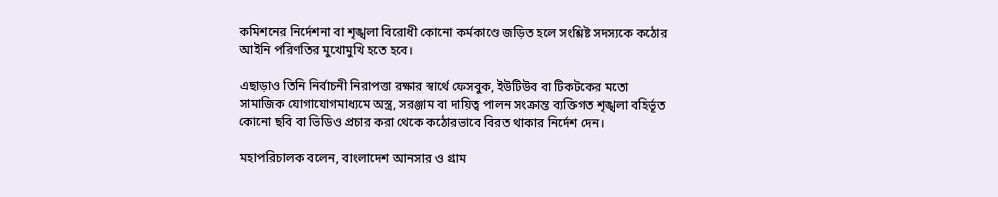কমিশনের নির্দেশনা বা শৃঙ্খলা বিরোধী কোনো কর্মকাণ্ডে জড়িত হলে সংশ্লিষ্ট সদস্যকে কঠোর আইনি পরিণতির মুখোমুখি হতে হবে।

এছাড়াও তিনি নির্বাচনী নিরাপত্তা রক্ষার স্বার্থে ফেসবুক, ইউটিউব বা টিকটকের মতো সামাজিক যোগাযোগমাধ্যমে অস্ত্র, সরঞ্জাম বা দায়িত্ব পালন সংক্রান্ত ব্যক্তিগত শৃঙ্খলা বহির্ভূত কোনো ছবি বা ভিডিও প্রচার করা থেকে কঠোরভাবে বিরত থাকার নির্দেশ দেন।

মহাপরিচালক বলেন, বাংলাদেশ আনসার ও গ্রাম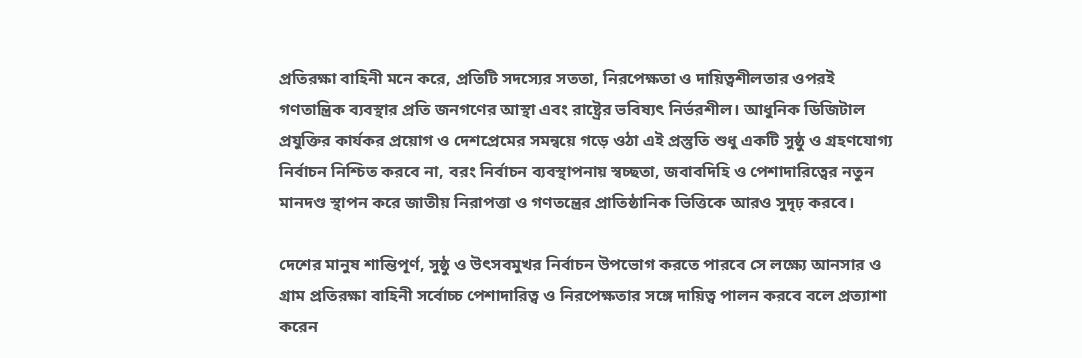প্রতিরক্ষা বাহিনী মনে করে, প্রতিটি সদস্যের সততা, নিরপেক্ষতা ও দায়িত্বশীলতার ওপরই গণতান্ত্রিক ব্যবস্থার প্রতি জনগণের আস্থা এবং রাষ্ট্রের ভবিষ্যৎ নির্ভরশীল। আধুনিক ডিজিটাল প্রযুক্তির কার্যকর প্রয়োগ ও দেশপ্রেমের সমন্বয়ে গড়ে ওঠা এই প্রস্তুতি শুধু একটি সুষ্ঠু ও গ্রহণযোগ্য নির্বাচন নিশ্চিত করবে না, বরং নির্বাচন ব্যবস্থাপনায় স্বচ্ছতা, জবাবদিহি ও পেশাদারিত্বের নতুন মানদণ্ড স্থাপন করে জাতীয় নিরাপত্তা ও গণতন্ত্রের প্রাতিষ্ঠানিক ভিত্তিকে আরও সুদৃঢ় করবে।

দেশের মানুষ শান্তিপূর্ণ, সুষ্ঠু ও উৎসবমুখর নির্বাচন উপভোগ করতে পারবে সে লক্ষ্যে আনসার ও গ্রাম প্রতিরক্ষা বাহিনী সর্বোচ্চ পেশাদারিত্ব ও নিরপেক্ষতার সঙ্গে দায়িত্ব পালন করবে বলে প্রত্যাশা করেন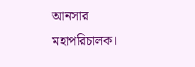আনসার মহাপরিচালক।